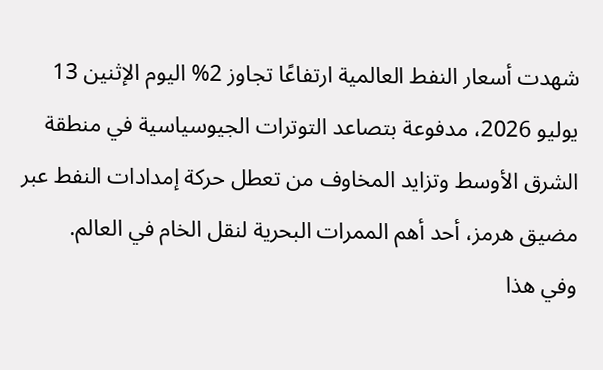شهدت أسعار النفط العالمية ارتفاعًا تجاوز 2% اليوم الإثنين 13 يوليو 2026، مدفوعة بتصاعد التوترات الجيوسياسية في منطقة الشرق الأوسط وتزايد المخاوف من تعطل حركة إمدادات النفط عبر مضيق هرمز، أحد أهم الممرات البحرية لنقل الخام في العالم.
وفي هذا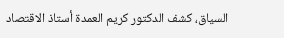السياق، كشف الدكتور كريم العمدة أستاذ الاقتصاد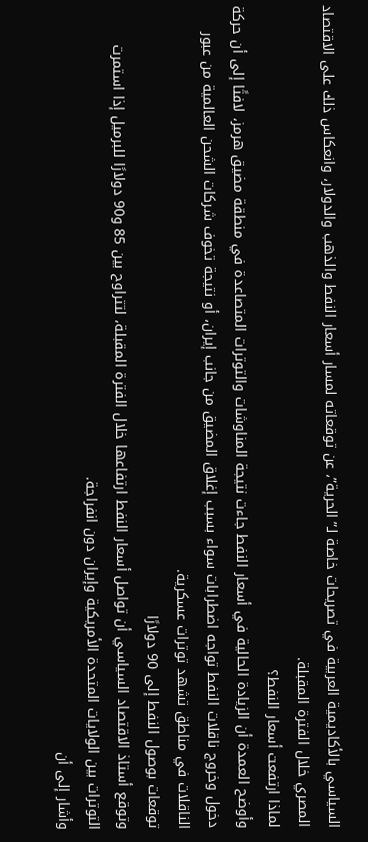السياسي بالأكاديمية العربية في تصريحات خاصة لـ”الحرية”، عن توقعاته لمسار أسعار النفط والذهب والدولار، وانعكاس ذلك على الاقتصاد المصري خلال الفترة المقبلة.
لماذا ارتفعت أسعار النفط؟
وأوضح العمدة أن الزيادة الحالية في أسعار النفط جاءت نتيجة المناوشات والتوترات المتصاعدة في منطقة مضيق هرمز، لافتًا إلى أن حركة دخول وخروج ناقلات النفط تواجه اضطرابات سواء بسبب إغلاق المضيق من جانب إيران، أو نتيجة تخوف شركات الشحن العالمية من عبور الناقلات في مناطق تشهد توترات عسكرية.
توقعات بوصول النفط إلى 90 دولارًا
وتوقع أستاذ الاقتصاد السياسي أن تواصل أسعار النفط ارتفاعها خلال الفترة المقبلة، لتتراوح بين 85 و90 دولارًا للبرميل إذا استمرت التوترات بين الولايات المتحدة الأمريكية وإيران دون انفراجة.
وأشار إلى أن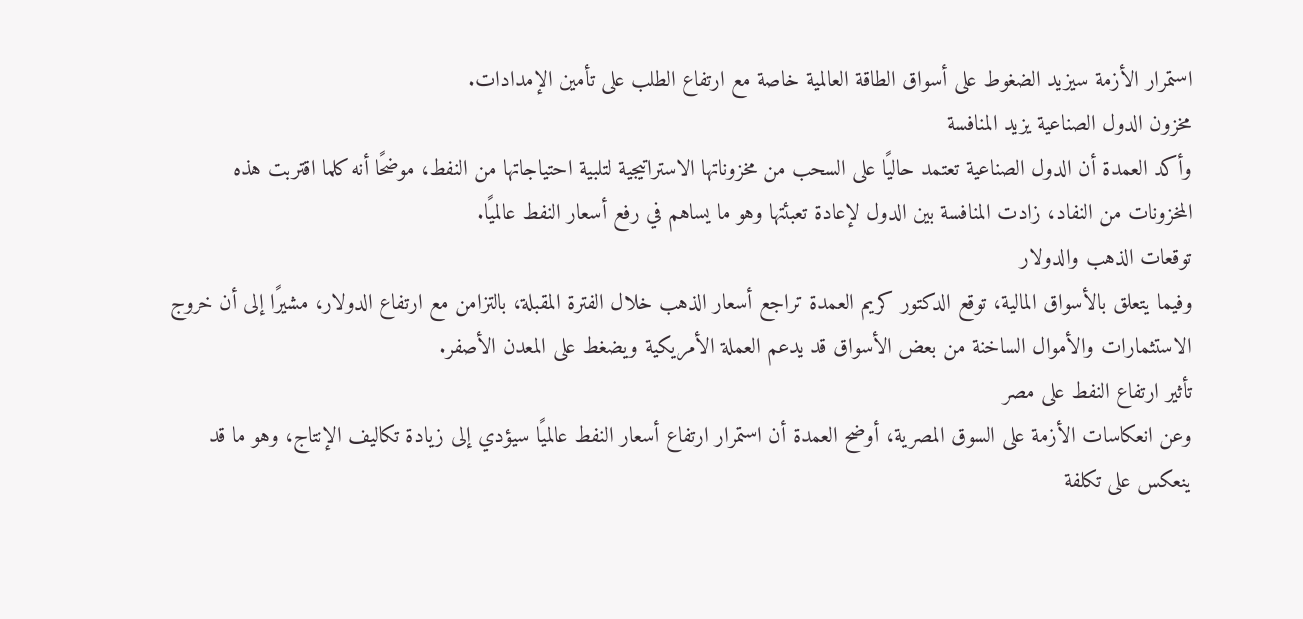استمرار الأزمة سيزيد الضغوط على أسواق الطاقة العالمية خاصة مع ارتفاع الطلب على تأمين الإمدادات.
مخزون الدول الصناعية يزيد المنافسة
وأكد العمدة أن الدول الصناعية تعتمد حاليًا على السحب من مخزوناتها الاستراتيجية لتلبية احتياجاتها من النفط، موضحًا أنه كلما اقتربت هذه المخزونات من النفاد، زادت المنافسة بين الدول لإعادة تعبئتها وهو ما يساهم في رفع أسعار النفط عالميًا.
توقعات الذهب والدولار
وفيما يتعلق بالأسواق المالية، توقع الدكتور كريم العمدة تراجع أسعار الذهب خلال الفترة المقبلة، بالتزامن مع ارتفاع الدولار، مشيرًا إلى أن خروج الاستثمارات والأموال الساخنة من بعض الأسواق قد يدعم العملة الأمريكية ويضغط على المعدن الأصفر.
تأثير ارتفاع النفط على مصر
وعن انعكاسات الأزمة على السوق المصرية، أوضح العمدة أن استمرار ارتفاع أسعار النفط عالميًا سيؤدي إلى زيادة تكاليف الإنتاج، وهو ما قد ينعكس على تكلفة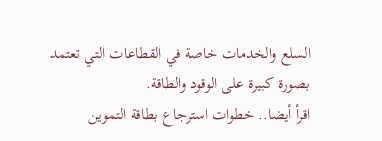السلع والخدمات خاصة في القطاعات التي تعتمد بصورة كبيرة على الوقود والطاقة.
اقرأ أيضا.. خطوات استرجاع بطاقة التموين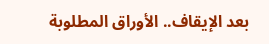بعد الإيقاف.. الأوراق المطلوبة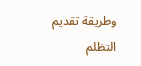وطريقة تقديم التظلم